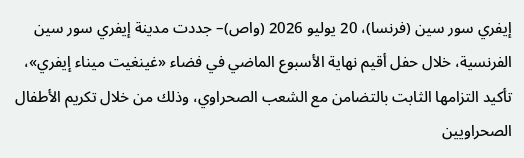إيفري سور سين (فرنسا)، 20 يوليو 2026 (واص)– جددت مدينة إيفري سور سين الفرنسية، خلال حفل أقيم نهاية الأسبوع الماضي في فضاء «غينغيت ميناء إيفري»، تأكيد التزامها الثابت بالتضامن مع الشعب الصحراوي، وذلك من خلال تكريم الأطفال الصحراويين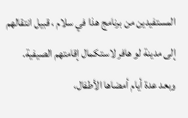المستفيدين من برنامج هذا في سلام ، قبيل انتقالهم إلى مدينة لو هافر لاستكمال إقامتهم الصيفية.
وبعد عدة أيام أمضاها الأطفال،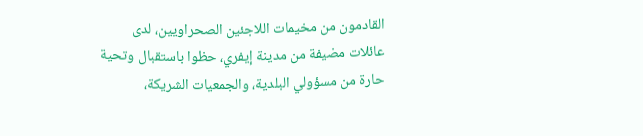القادمون من مخيمات اللاجئين الصحراويين، لدى عائلات مضيفة من مدينة إيفري، حظوا باستقبال وتحية حارة من مسؤولي البلدية، والجمعيات الشريكة،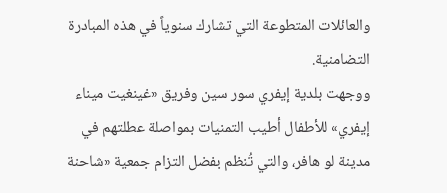والعائلات المتطوعة التي تشارك سنوياً في هذه المبادرة التضامنية.
ووجهت بلدية إيفري سور سين وفريق «غينغيت ميناء إيفري» للأطفال أطيب التمنيات بمواصلة عطلتهم في مدينة لو هافر، والتي تُنظم بفضل التزام جمعية «شاحنة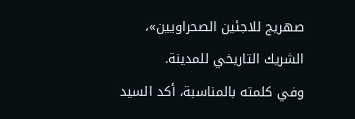صهريج للاجئين الصحراويين»، الشريك التاريخي للمدينة.
وفي كلمته بالمناسبة، أكد السيد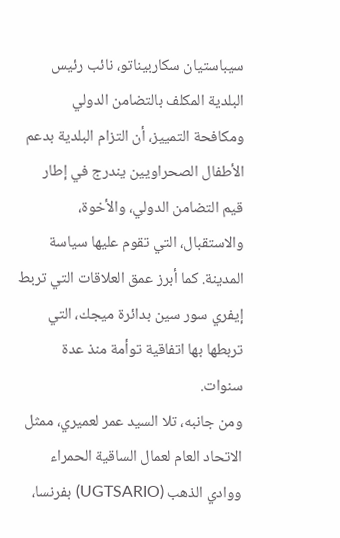سيباستيان سكاربيناتو، نائب رئيس البلدية المكلف بالتضامن الدولي ومكافحة التمييز، أن التزام البلدية بدعم الأطفال الصحراويين يندرج في إطار قيم التضامن الدولي، والأخوة، والاستقبال، التي تقوم عليها سياسة المدينة. كما أبرز عمق العلاقات التي تربط إيفري سور سين بدائرة ميجك، التي تربطها بها اتفاقية توأمة منذ عدة سنوات.
ومن جانبه، تلا السيد عمر لعميري، ممثل الاتحاد العام لعمال الساقية الحمراء ووادي الذهب (UGTSARIO) بفرنسا،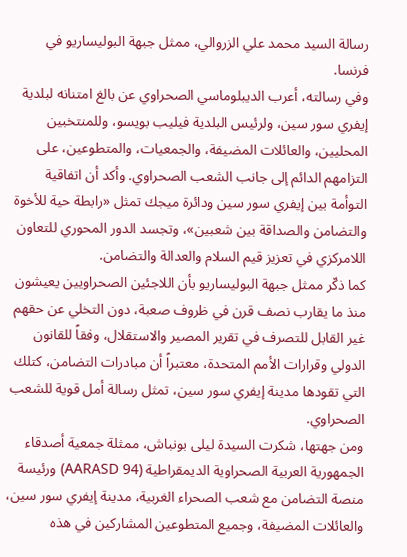رسالة السيد محمد علي الزروالي، ممثل جبهة البوليساريو في فرنسا.
وفي رسالته، أعرب الديبلوماسي الصحراوي عن بالغ امتنانه لبلدية إيفري سور سين، ولرئيس البلدية فيليب بويسو، وللمنتخبين المحليين، والعائلات المضيفة، والجمعيات، والمتطوعين، على التزامهم الدائم إلى جانب الشعب الصحراوي. وأكد أن اتفاقية التوأمة بين إيفري سور سين ودائرة ميجك تمثل «رابطة حية للأخوة والتضامن والصداقة بين شعبين»، وتجسد الدور المحوري للتعاون اللامركزي في تعزيز قيم السلام والعدالة والتضامن.
كما ذكّر ممثل جبهة البوليساريو بأن اللاجئين الصحراويين يعيشون منذ ما يقارب نصف قرن في ظروف صعبة، دون التخلي عن حقهم غير القابل للتصرف في تقرير المصير والاستقلال، وفقاً للقانون الدولي وقرارات الأمم المتحدة، معتبراً أن مبادرات التضامن، كتلك التي تقودها مدينة إيفري سور سين، تمثل رسالة أمل قوية للشعب الصحراوي.
ومن جهتها، شكرت السيدة ليلى بونباش، ممثلة جمعية أصدقاء الجمهورية العربية الصحراوية الديمقراطية (AARASD 94) ورئيسة منصة التضامن مع شعب الصحراء الغربية، مدينة إيفري سور سين، والعائلات المضيفة، وجميع المتطوعين المشاركين في هذه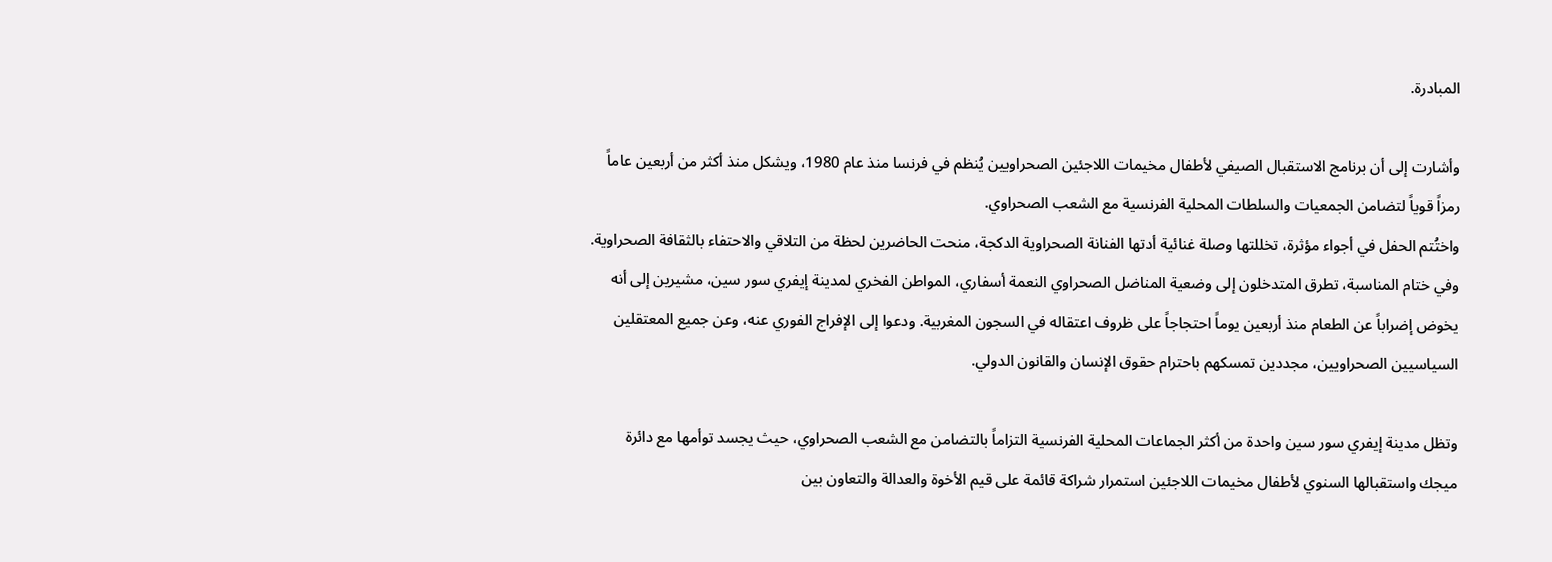المبادرة.

وأشارت إلى أن برنامج الاستقبال الصيفي لأطفال مخيمات اللاجئين الصحراويين يُنظم في فرنسا منذ عام 1980، ويشكل منذ أكثر من أربعين عاماً رمزاً قوياً لتضامن الجمعيات والسلطات المحلية الفرنسية مع الشعب الصحراوي.
واختُتم الحفل في أجواء مؤثرة، تخللتها وصلة غنائية أدتها الفنانة الصحراوية الدكجة، منحت الحاضرين لحظة من التلاقي والاحتفاء بالثقافة الصحراوية.
وفي ختام المناسبة، تطرق المتدخلون إلى وضعية المناضل الصحراوي النعمة أسفاري، المواطن الفخري لمدينة إيفري سور سين، مشيرين إلى أنه يخوض إضراباً عن الطعام منذ أربعين يوماً احتجاجاً على ظروف اعتقاله في السجون المغربية. ودعوا إلى الإفراج الفوري عنه، وعن جميع المعتقلين السياسيين الصحراويين، مجددين تمسكهم باحترام حقوق الإنسان والقانون الدولي.

وتظل مدينة إيفري سور سين واحدة من أكثر الجماعات المحلية الفرنسية التزاماً بالتضامن مع الشعب الصحراوي، حيث يجسد توأمها مع دائرة ميجك واستقبالها السنوي لأطفال مخيمات اللاجئين استمرار شراكة قائمة على قيم الأخوة والعدالة والتعاون بين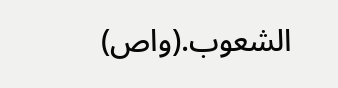الشعوب.(واص)